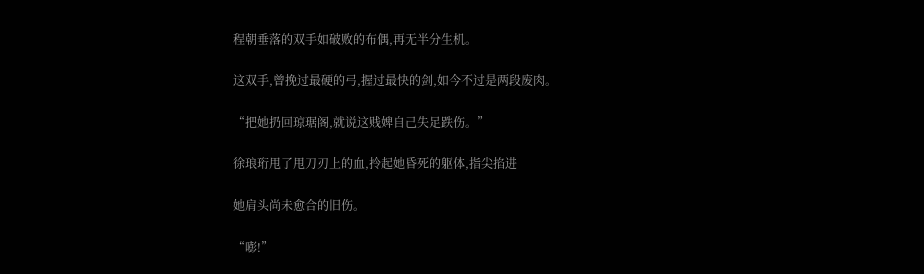程朝垂落的双手如破败的布偶,再无半分生机。

这双手,曾挽过最硬的弓,握过最快的剑,如今不过是两段废肉。

“把她扔回琼琚阁,就说这贱婢自己失足跌伤。”

徐琅珩甩了甩刀刃上的血,拎起她昏死的躯体,指尖掐进

她肩头尚未愈合的旧伤。

“嘭!”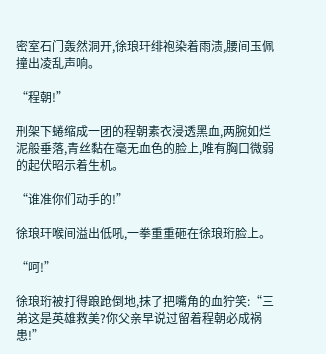密室石门轰然洞开,徐琅玕绯袍染着雨渍,腰间玉佩撞出凌乱声响。

“程朝!”

刑架下蜷缩成一团的程朝素衣浸透黑血,两腕如烂泥般垂落,青丝黏在毫无血色的脸上,唯有胸口微弱的起伏昭示着生机。

“谁准你们动手的!”

徐琅玕喉间溢出低吼,一拳重重砸在徐琅珩脸上。

“呵!”

徐琅珩被打得踉跄倒地,抹了把嘴角的血狞笑:“三弟这是英雄救美?你父亲早说过留着程朝必成祸患!”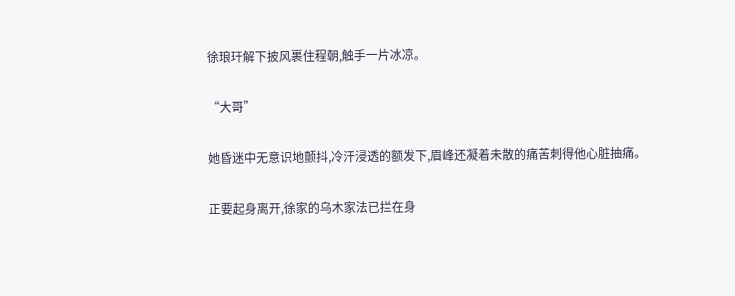徐琅玕解下披风裹住程朝,触手一片冰凉。

“大哥”

她昏迷中无意识地颤抖,冷汗浸透的额发下,眉峰还凝着未散的痛苦刺得他心脏抽痛。

正要起身离开,徐家的乌木家法已拦在身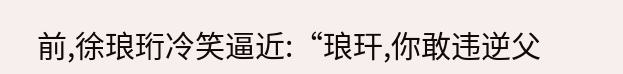前,徐琅珩冷笑逼近:“琅玕,你敢违逆父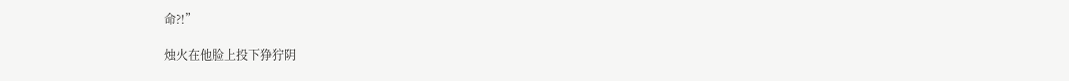命?!”

烛火在他脸上投下狰狞阴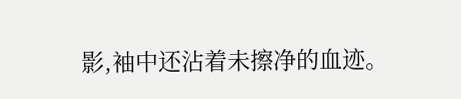影,袖中还沾着未擦净的血迹。